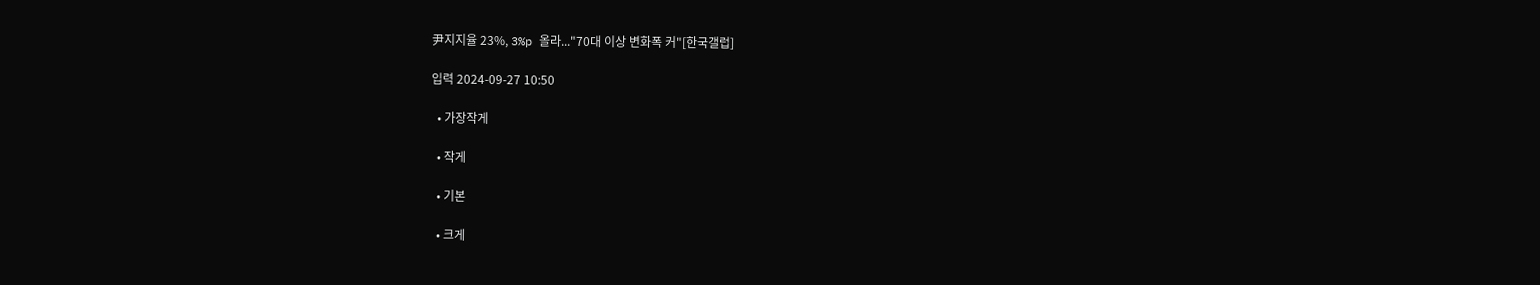尹지지율 23%, 3%p 올라..."70대 이상 변화폭 커"[한국갤럽]

입력 2024-09-27 10:50

  • 가장작게

  • 작게

  • 기본

  • 크게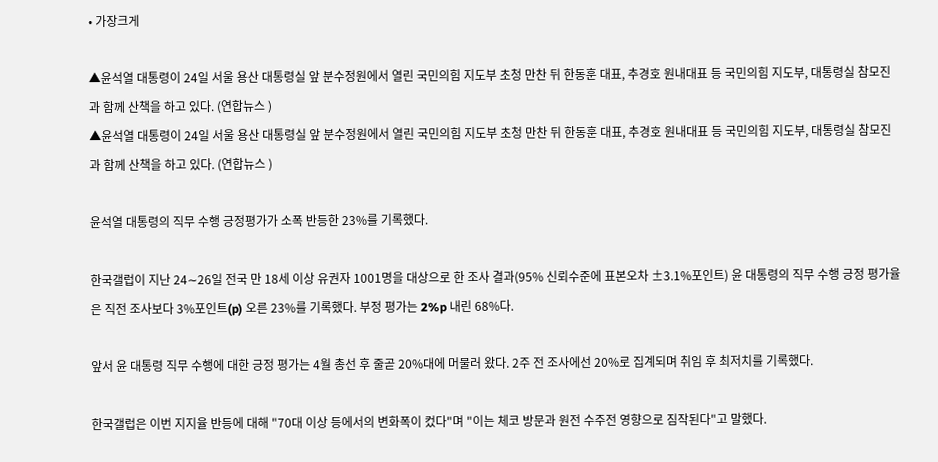• 가장크게

▲윤석열 대통령이 24일 서울 용산 대통령실 앞 분수정원에서 열린 국민의힘 지도부 초청 만찬 뒤 한동훈 대표, 추경호 원내대표 등 국민의힘 지도부, 대통령실 참모진과 함께 산책을 하고 있다. (연합뉴스 )
▲윤석열 대통령이 24일 서울 용산 대통령실 앞 분수정원에서 열린 국민의힘 지도부 초청 만찬 뒤 한동훈 대표, 추경호 원내대표 등 국민의힘 지도부, 대통령실 참모진과 함께 산책을 하고 있다. (연합뉴스 )

윤석열 대통령의 직무 수행 긍정평가가 소폭 반등한 23%를 기록했다.

한국갤럽이 지난 24∼26일 전국 만 18세 이상 유권자 1001명을 대상으로 한 조사 결과(95% 신뢰수준에 표본오차 ±3.1%포인트) 윤 대통령의 직무 수행 긍정 평가율은 직전 조사보다 3%포인트(p) 오른 23%를 기록했다. 부정 평가는 2%p 내린 68%다.

앞서 윤 대통령 직무 수행에 대한 긍정 평가는 4월 총선 후 줄곧 20%대에 머물러 왔다. 2주 전 조사에선 20%로 집계되며 취임 후 최저치를 기록했다.

한국갤럽은 이번 지지율 반등에 대해 "70대 이상 등에서의 변화폭이 컸다"며 "이는 체코 방문과 원전 수주전 영향으로 짐작된다"고 말했다.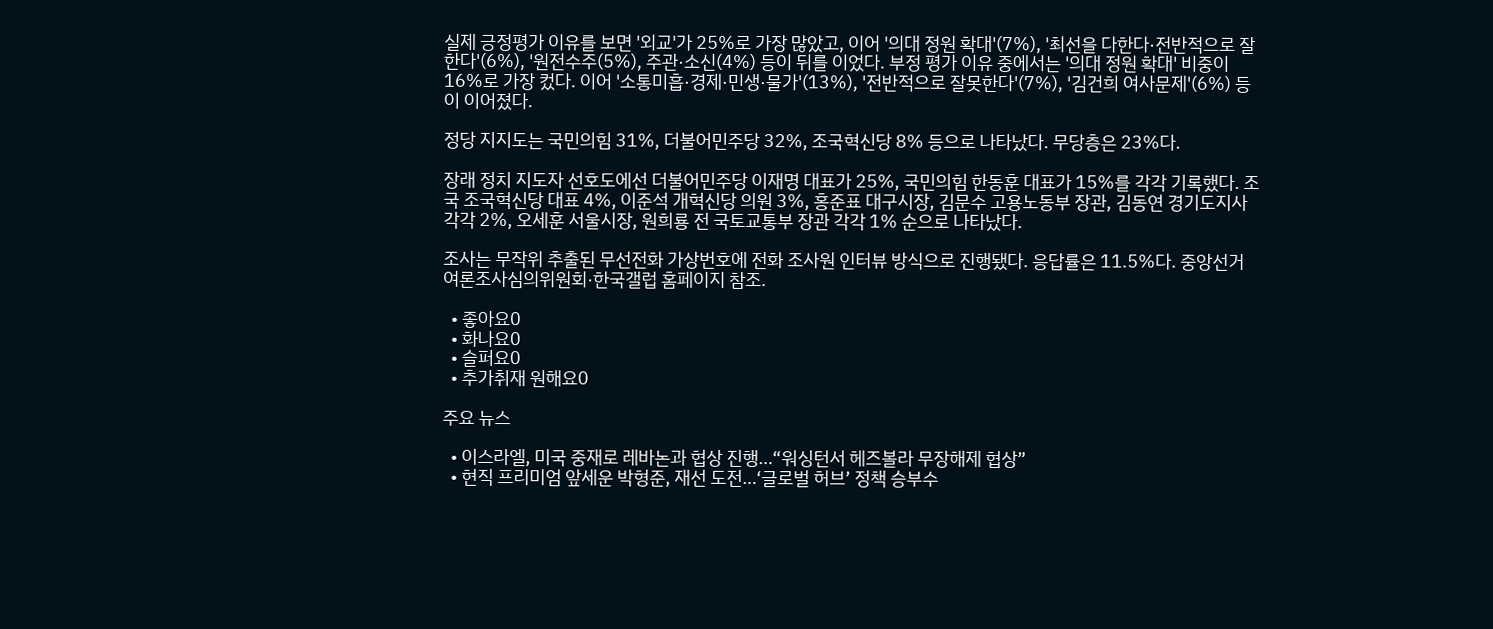실제 긍정평가 이유를 보면 '외교'가 25%로 가장 많았고, 이어 '의대 정원 확대'(7%), '최선을 다한다·전반적으로 잘한다'(6%), '원전수주(5%), 주관·소신(4%) 등이 뒤를 이었다. 부정 평가 이유 중에서는 '의대 정원 확대' 비중이 16%로 가장 컸다. 이어 '소통미흡·경제·민생·물가'(13%), '전반적으로 잘못한다'(7%), '김건희 여사문제'(6%) 등이 이어졌다.

정당 지지도는 국민의힘 31%, 더불어민주당 32%, 조국혁신당 8% 등으로 나타났다. 무당층은 23%다.

장래 정치 지도자 선호도에선 더불어민주당 이재명 대표가 25%, 국민의힘 한동훈 대표가 15%를 각각 기록했다. 조국 조국혁신당 대표 4%, 이준석 개혁신당 의원 3%, 홍준표 대구시장, 김문수 고용노동부 장관, 김동연 경기도지사 각각 2%, 오세훈 서울시장, 원희룡 전 국토교통부 장관 각각 1% 순으로 나타났다.

조사는 무작위 추출된 무선전화 가상번호에 전화 조사원 인터뷰 방식으로 진행됐다. 응답률은 11.5%다. 중앙선거여론조사심의위원회·한국갤럽 홈페이지 참조.

  • 좋아요0
  • 화나요0
  • 슬퍼요0
  • 추가취재 원해요0

주요 뉴스

  • 이스라엘, 미국 중재로 레바논과 협상 진행…“워싱턴서 헤즈볼라 무장해제 협상”
  • 현직 프리미엄 앞세운 박형준, 재선 도전…‘글로벌 허브’ 정책 승부수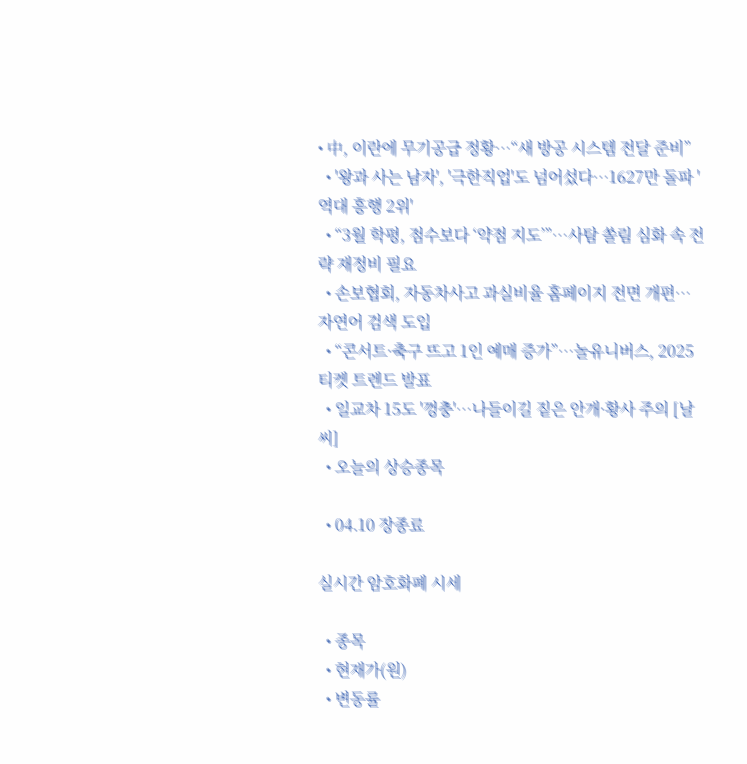• 中, 이란에 무기공급 정황…“새 방공 시스템 전달 준비”
  • '왕과 사는 남자', '극한직업'도 넘어섰다⋯1627만 돌파 '역대 흥행 2위'
  • “3월 학평, 점수보다 ‘약점 지도’”…사탐 쏠림 심화 속 전략 재정비 필요
  • 손보협회, 자동차사고 과실비율 홈페이지 전면 개편⋯자연어 검색 도입
  • “콘서트·축구 뜨고 1인 예매 증가”…놀유니버스, 2025 티켓 트렌드 발표
  • 일교차 15도 '껑충'…나들이길 짙은 안개·황사 주의 [날씨]
  • 오늘의 상승종목

  • 04.10 장종료

실시간 암호화폐 시세

  • 종목
  • 현재가(원)
  • 변동률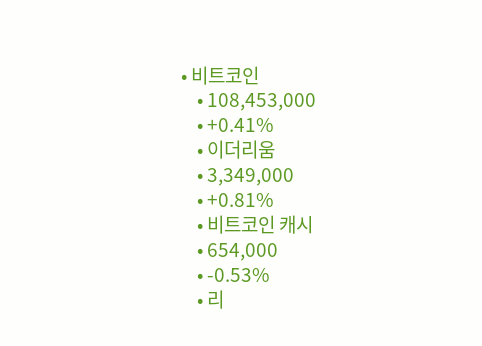• 비트코인
    • 108,453,000
    • +0.41%
    • 이더리움
    • 3,349,000
    • +0.81%
    • 비트코인 캐시
    • 654,000
    • -0.53%
    • 리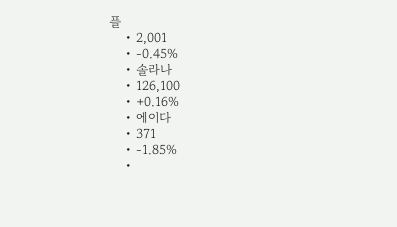플
    • 2,001
    • -0.45%
    • 솔라나
    • 126,100
    • +0.16%
    • 에이다
    • 371
    • -1.85%
    •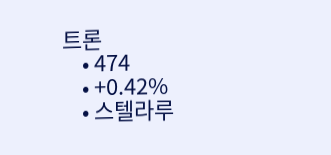트론
    • 474
    • +0.42%
    • 스텔라루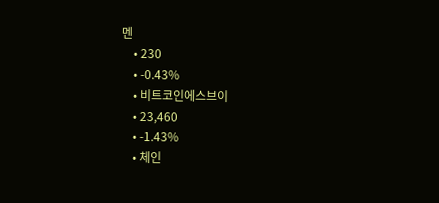멘
    • 230
    • -0.43%
    • 비트코인에스브이
    • 23,460
    • -1.43%
    • 체인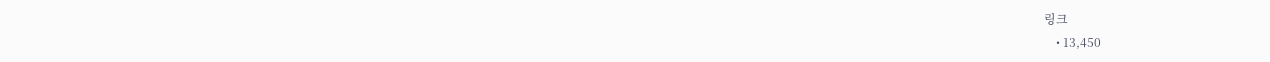링크
    • 13,450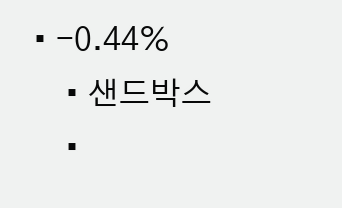• -0.44%
    • 샌드박스
    •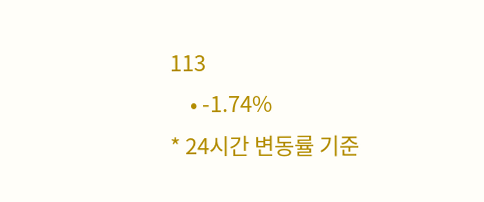113
    • -1.74%
* 24시간 변동률 기준